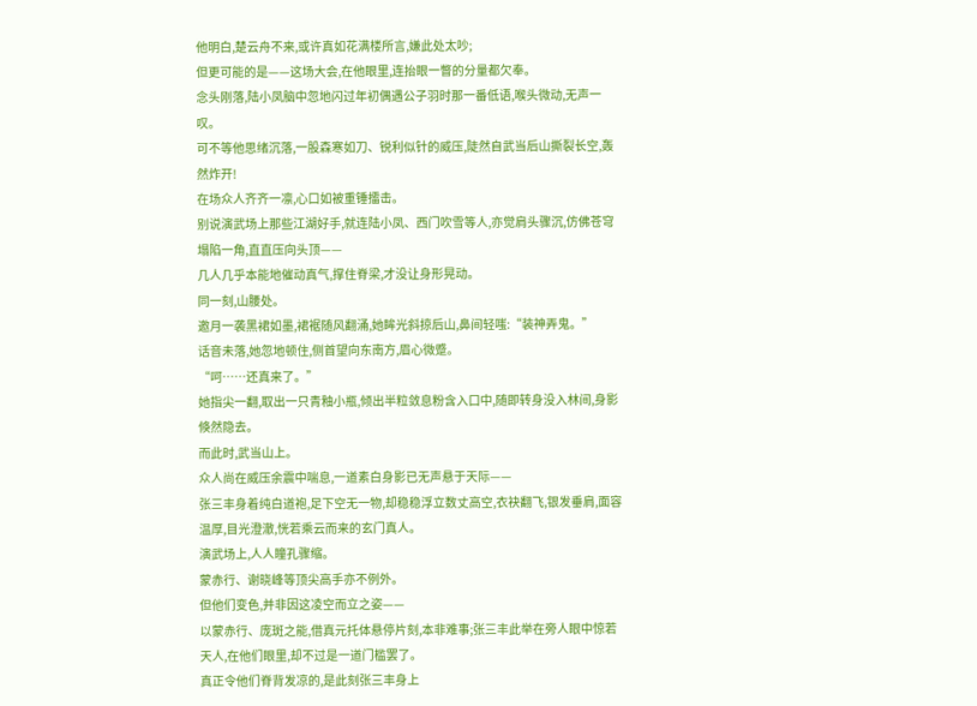他明白,楚云舟不来,或许真如花满楼所言,嫌此处太吵;
但更可能的是——这场大会,在他眼里,连抬眼一瞥的分量都欠奉。
念头刚落,陆小凤脑中忽地闪过年初偶遇公子羽时那一番低语,喉头微动,无声一叹。
可不等他思绪沉落,一股森寒如刀、锐利似针的威压,陡然自武当后山撕裂长空,轰然炸开!
在场众人齐齐一凛,心口如被重锤擂击。
别说演武场上那些江湖好手,就连陆小凤、西门吹雪等人,亦觉肩头骤沉,仿佛苍穹塌陷一角,直直压向头顶——
几人几乎本能地催动真气,撑住脊梁,才没让身形晃动。
同一刻,山腰处。
邀月一袭黑裙如墨,裙裾随风翻涌,她眸光斜掠后山,鼻间轻嗤:“装神弄鬼。”
话音未落,她忽地顿住,侧首望向东南方,眉心微蹙。
“呵……还真来了。”
她指尖一翻,取出一只青釉小瓶,倾出半粒敛息粉含入口中,随即转身没入林间,身影倏然隐去。
而此时,武当山上。
众人尚在威压余震中喘息,一道素白身影已无声悬于天际——
张三丰身着纯白道袍,足下空无一物,却稳稳浮立数丈高空,衣袂翻飞,银发垂肩,面容温厚,目光澄澈,恍若乘云而来的玄门真人。
演武场上,人人瞳孔骤缩。
蒙赤行、谢晓峰等顶尖高手亦不例外。
但他们变色,并非因这凌空而立之姿——
以蒙赤行、庞斑之能,借真元托体悬停片刻,本非难事;张三丰此举在旁人眼中惊若天人,在他们眼里,却不过是一道门槛罢了。
真正令他们脊背发凉的,是此刻张三丰身上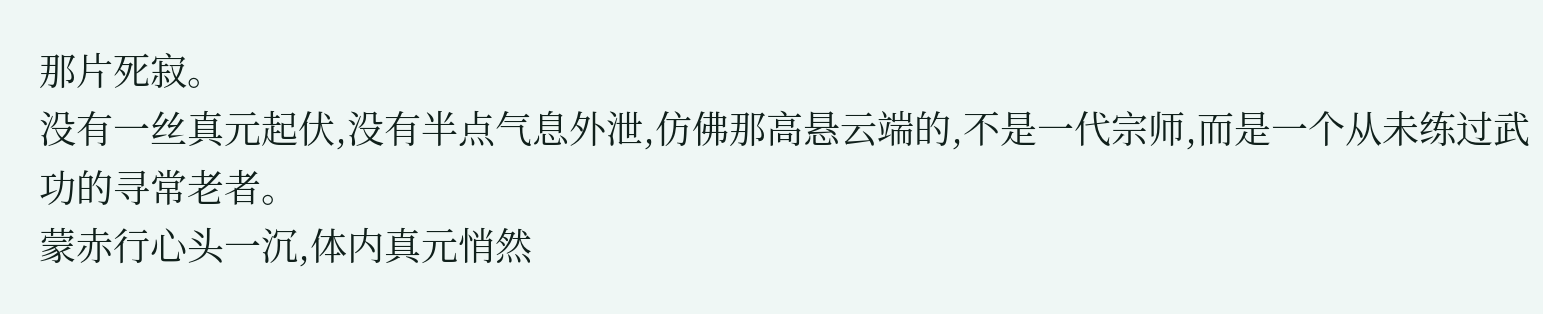那片死寂。
没有一丝真元起伏,没有半点气息外泄,仿佛那高悬云端的,不是一代宗师,而是一个从未练过武功的寻常老者。
蒙赤行心头一沉,体内真元悄然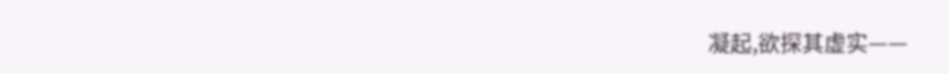凝起,欲探其虚实——